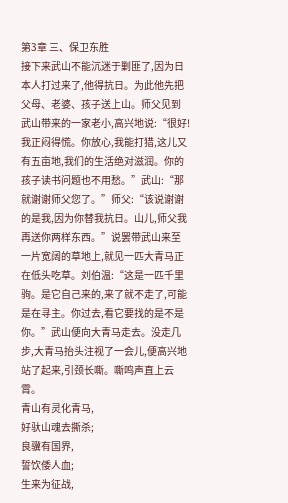第3章 三、保卫东胜
接下来武山不能沉迷于剿匪了,因为日本人打过来了,他得抗日。为此他先把父母、老婆、孩子送上山。师父见到武山带来的一家老小,高兴地说:“很好!我正闷得慌。你放心,我能打猎,这儿又有五亩地,我们的生活绝对滋润。你的孩子读书问题也不用愁。”武山:“那就谢谢师父您了。”师父:“该说谢谢的是我,因为你替我抗日。山儿,师父我再送你两样东西。”说罢带武山来至一片宽阔的草地上,就见一匹大青马正在低头吃草。刘伯温:“这是一匹千里驹。是它自己来的,来了就不走了,可能是在寻主。你过去,看它要找的是不是你。”武山便向大青马走去。没走几步,大青马抬头注视了一会儿,便高兴地站了起来,引颈长嘶。嘶鸣声直上云霄。
青山有灵化青马,
好驮山魂去撕杀;
良骥有国界,
誓饮倭人血;
生来为征战,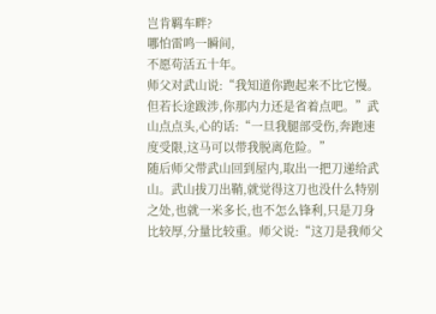岂肯羁车畔?
哪怕雷鸣一瞬间,
不愿苟活五十年。
师父对武山说:“我知道你跑起来不比它慢。但若长途跋涉,你那内力还是省着点吧。”武山点点头,心的话:“一旦我腿部受伤,奔跑速度受限,这马可以带我脱离危险。”
随后师父带武山回到屋内,取出一把刀递给武山。武山拔刀出鞘,就觉得这刀也没什么特别之处,也就一米多长,也不怎么锋利,只是刀身比较厚,分量比较重。师父说:“这刀是我师父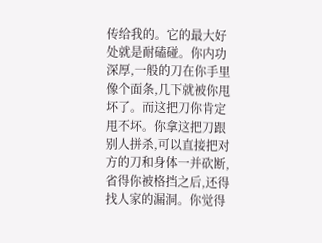传给我的。它的最大好处就是耐磕碰。你内功深厚,一般的刀在你手里像个面条,几下就被你甩坏了。而这把刀你肯定甩不坏。你拿这把刀跟别人拼杀,可以直接把对方的刀和身体一并砍断,省得你被格挡之后,还得找人家的漏洞。你觉得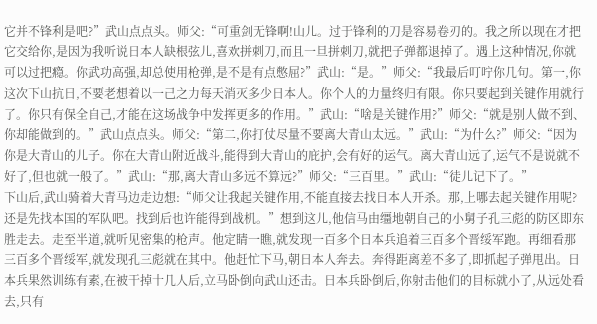它并不锋利是吧?”武山点点头。师父:“可重剑无锋啊!山儿。过于锋利的刀是容易卷刃的。我之所以现在才把它交给你,是因为我听说日本人缺根弦儿,喜欢拼刺刀,而且一旦拼刺刀,就把子弹都退掉了。遇上这种情况,你就可以过把瘾。你武功高强,却总使用枪弹,是不是有点憋屈?”武山:“是。”师父:“我最后叮咛你几句。第一,你这次下山抗日,不要老想着以一己之力每天消灭多少日本人。你个人的力量终归有限。你只要起到关键作用就行了。你只有保全自己,才能在这场战争中发挥更多的作用。”武山:“啥是关键作用?”师父:“就是别人做不到、你却能做到的。”武山点点头。师父:“第二,你打仗尽量不要离大青山太远。”武山:“为什么?”师父:“因为你是大青山的儿子。你在大青山附近战斗,能得到大青山的庇护,会有好的运气。离大青山远了,运气不是说就不好了,但也就一般了。”武山:“那,离大青山多远不算远?”师父:“三百里。”武山:“徒儿记下了。”
下山后,武山骑着大青马边走边想:“师父让我起关键作用,不能直接去找日本人开杀。那,上哪去起关键作用呢?还是先找本国的军队吧。找到后也许能得到战机。”想到这儿,他信马由缰地朝自己的小舅子孔三彪的防区即东胜走去。走至半道,就听见密集的枪声。他定睛一瞧,就发现一百多个日本兵追着三百多个晋绥军跑。再细看那三百多个晋绥军,就发现孔三彪就在其中。他赶忙下马,朝日本人奔去。奔得距离差不多了,即抓起子弹甩出。日本兵果然训练有素,在被干掉十几人后,立马卧倒向武山还击。日本兵卧倒后,你射击他们的目标就小了,从远处看去,只有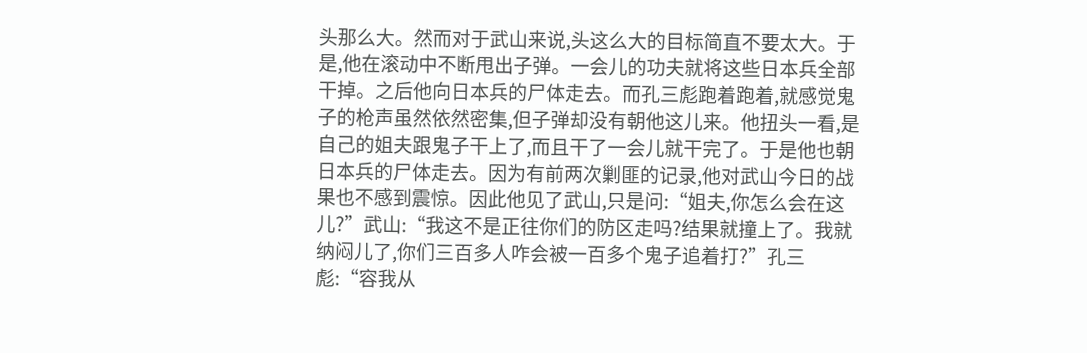头那么大。然而对于武山来说,头这么大的目标简直不要太大。于是,他在滚动中不断甩出子弹。一会儿的功夫就将这些日本兵全部干掉。之后他向日本兵的尸体走去。而孔三彪跑着跑着,就感觉鬼子的枪声虽然依然密集,但子弹却没有朝他这儿来。他扭头一看,是自己的姐夫跟鬼子干上了,而且干了一会儿就干完了。于是他也朝日本兵的尸体走去。因为有前两次剿匪的记录,他对武山今日的战果也不感到震惊。因此他见了武山,只是问:“姐夫,你怎么会在这儿?”武山:“我这不是正往你们的防区走吗?结果就撞上了。我就纳闷儿了,你们三百多人咋会被一百多个鬼子追着打?”孔三彪:“容我从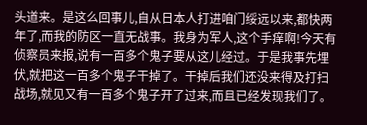头道来。是这么回事儿,自从日本人打进咱门绥远以来,都快两年了,而我的防区一直无战事。我身为军人,这个手痒啊!今天有侦察员来报,说有一百多个鬼子要从这儿经过。于是我事先埋伏,就把这一百多个鬼子干掉了。干掉后我们还没来得及打扫战场,就见又有一百多个鬼子开了过来,而且已经发现我们了。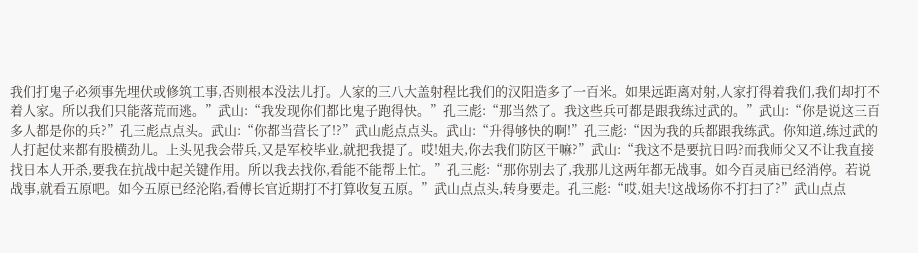我们打鬼子必须事先埋伏或修筑工事,否则根本没法儿打。人家的三八大盖射程比我们的汉阳造多了一百米。如果远距离对射,人家打得着我们,我们却打不着人家。所以我们只能落荒而逃。”武山:“我发现你们都比鬼子跑得快。”孔三彪:“那当然了。我这些兵可都是跟我练过武的。”武山:“你是说这三百多人都是你的兵?”孔三彪点点头。武山:“你都当营长了!?”武山彪点点头。武山:“升得够快的啊!”孔三彪:“因为我的兵都跟我练武。你知道,练过武的人打起仗来都有股横劲儿。上头见我会带兵,又是军校毕业,就把我提了。哎!姐夫,你去我们防区干嘛?”武山:“我这不是要抗日吗?而我师父又不让我直接找日本人开杀,要我在抗战中起关键作用。所以我去找你,看能不能帮上忙。”孔三彪:“那你别去了,我那儿这两年都无战事。如今百灵庙已经消停。若说战事,就看五原吧。如今五原已经沦陷,看傅长官近期打不打算收复五原。”武山点点头,转身要走。孔三彪:“哎,姐夫!这战场你不打扫了?”武山点点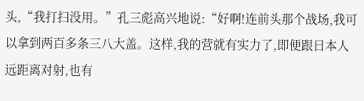头,“我打扫没用。”孔三彪高兴地说:“好啊!连前头那个战场,我可以拿到两百多条三八大盖。这样,我的营就有实力了,即便跟日本人远距离对射,也有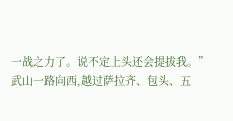一战之力了。说不定上头还会提拔我。”
武山一路向西,越过萨拉齐、包头、五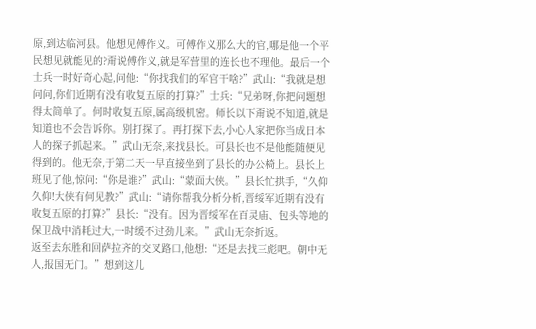原,到达临河县。他想见傅作义。可傅作义那么大的官,哪是他一个平民想见就能见的?甭说傅作义,就是军营里的连长也不理他。最后一个士兵一时好奇心起,问他:“你找我们的军官干啥?”武山:“我就是想问问,你们近期有没有收复五原的打算?”士兵:“兄弟呀,你把问题想得太简单了。何时收复五原,属高级机密。师长以下甭说不知道,就是知道也不会告诉你。别打探了。再打探下去,小心人家把你当成日本人的探子抓起来。”武山无奈,来找县长。可县长也不是他能随便见得到的。他无奈,于第二天一早直接坐到了县长的办公椅上。县长上班见了他,惊问:“你是谁?”武山:“蒙面大侠。”县长忙拱手,“久仰久仰!大侠有何见教?”武山:“请你帮我分析分析,晋绥军近期有没有收复五原的打算?”县长:“没有。因为晋绥军在百灵庙、包头等地的保卫战中消耗过大,一时缓不过劲儿来。”武山无奈折返。
返至去东胜和回萨拉齐的交叉路口,他想:“还是去找三彪吧。朝中无人,报国无门。”想到这儿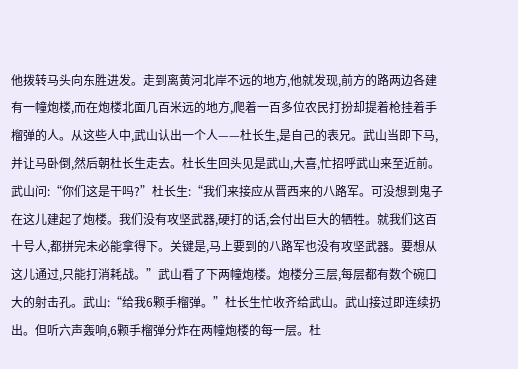他拨转马头向东胜进发。走到离黄河北岸不远的地方,他就发现,前方的路两边各建有一幢炮楼,而在炮楼北面几百米远的地方,爬着一百多位农民打扮却提着枪挂着手榴弹的人。从这些人中,武山认出一个人——杜长生,是自己的表兄。武山当即下马,并让马卧倒,然后朝杜长生走去。杜长生回头见是武山,大喜,忙招呼武山来至近前。武山问:“你们这是干吗?”杜长生:“我们来接应从晋西来的八路军。可没想到鬼子在这儿建起了炮楼。我们没有攻坚武器,硬打的话,会付出巨大的牺牲。就我们这百十号人,都拼完未必能拿得下。关键是,马上要到的八路军也没有攻坚武器。要想从这儿通过,只能打消耗战。”武山看了下两幢炮楼。炮楼分三层,每层都有数个碗口大的射击孔。武山:“给我6颗手榴弹。”杜长生忙收齐给武山。武山接过即连续扔出。但听六声轰响,6颗手榴弹分炸在两幢炮楼的每一层。杜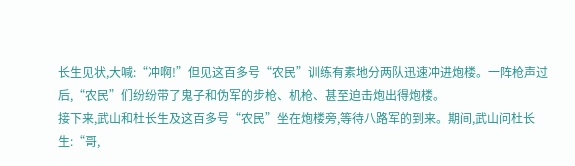长生见状,大喊:“冲啊!”但见这百多号“农民”训练有素地分两队迅速冲进炮楼。一阵枪声过后,“农民”们纷纷带了鬼子和伪军的步枪、机枪、甚至迫击炮出得炮楼。
接下来,武山和杜长生及这百多号“农民”坐在炮楼旁,等待八路军的到来。期间,武山问杜长生:“哥,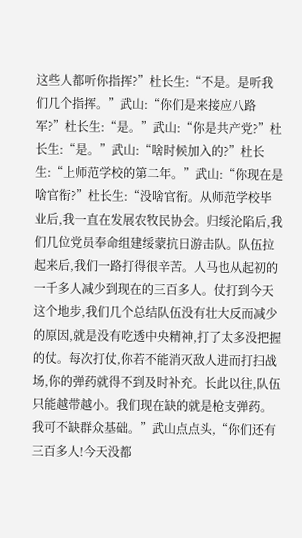这些人都听你指挥?”杜长生:“不是。是听我们几个指挥。”武山:“你们是来接应八路军?”杜长生:“是。”武山:“你是共产党?”杜长生:“是。”武山:“啥时候加入的?”杜长生:“上师范学校的第二年。”武山:“你现在是啥官衔?”杜长生:“没啥官衔。从师范学校毕业后,我一直在发展农牧民协会。归绥沦陷后,我们几位党员奉命组建绥蒙抗日游击队。队伍拉起来后,我们一路打得很辛苦。人马也从起初的一千多人减少到现在的三百多人。仗打到今天这个地步,我们几个总结队伍没有壮大反而减少的原因,就是没有吃透中央精神,打了太多没把握的仗。每次打仗,你若不能消灭敌人进而打扫战场,你的弹药就得不到及时补充。长此以往,队伍只能越带越小。我们现在缺的就是枪支弹药。我可不缺群众基础。”武山点点头,“你们还有三百多人!今天没都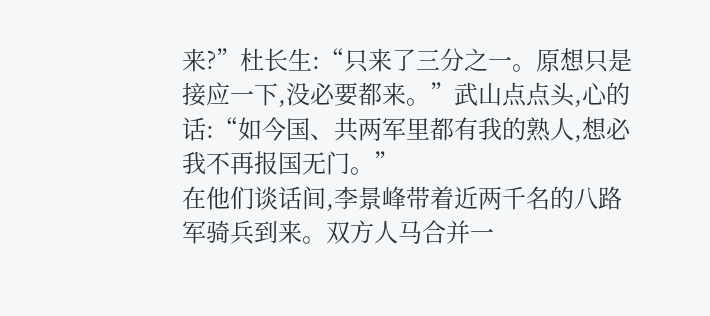来?”杜长生:“只来了三分之一。原想只是接应一下,没必要都来。”武山点点头,心的话:“如今国、共两军里都有我的熟人,想必我不再报国无门。”
在他们谈话间,李景峰带着近两千名的八路军骑兵到来。双方人马合并一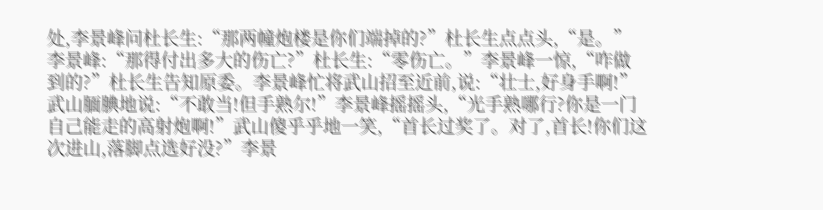处,李景峰问杜长生:“那两幢炮楼是你们端掉的?”杜长生点点头,“是。”李景峰:“那得付出多大的伤亡?”杜长生:“零伤亡。”李景峰一惊,“咋做到的?”杜长生告知原委。李景峰忙将武山招至近前,说:“壮士,好身手啊!”武山腼腆地说:“不敢当!但手熟尔!”李景峰摇摇头,“光手熟哪行?你是一门自己能走的高射炮啊!”武山傻乎乎地一笑,“首长过奖了。对了,首长!你们这次进山,落脚点选好没?”李景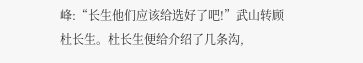峰:“长生他们应该给选好了吧!”武山转顾杜长生。杜长生便给介绍了几条沟,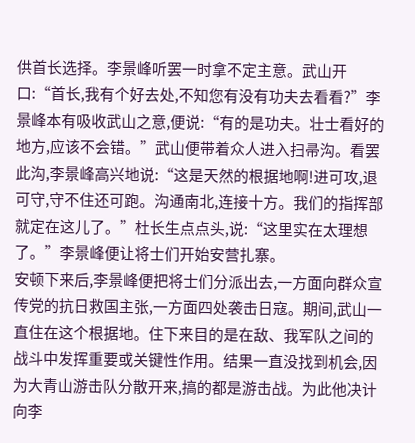供首长选择。李景峰听罢一时拿不定主意。武山开口:“首长,我有个好去处,不知您有没有功夫去看看?”李景峰本有吸收武山之意,便说:“有的是功夫。壮士看好的地方,应该不会错。”武山便带着众人进入扫帚沟。看罢此沟,李景峰高兴地说:“这是天然的根据地啊!进可攻,退可守,守不住还可跑。沟通南北,连接十方。我们的指挥部就定在这儿了。”杜长生点点头,说:“这里实在太理想了。”李景峰便让将士们开始安营扎寨。
安顿下来后,李景峰便把将士们分派出去,一方面向群众宣传党的抗日救国主张,一方面四处袭击日寇。期间,武山一直住在这个根据地。住下来目的是在敌、我军队之间的战斗中发挥重要或关键性作用。结果一直没找到机会,因为大青山游击队分散开来,搞的都是游击战。为此他决计向李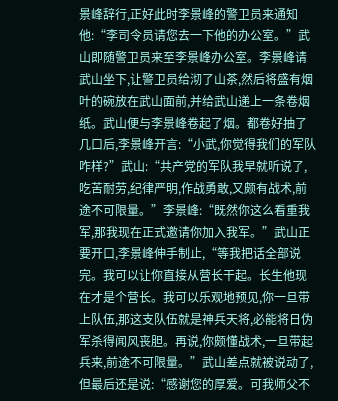景峰辞行,正好此时李景峰的警卫员来通知他:“李司令员请您去一下他的办公室。”武山即随警卫员来至李景峰办公室。李景峰请武山坐下,让警卫员给沏了山茶,然后将盛有烟叶的碗放在武山面前,并给武山递上一条卷烟纸。武山便与李景峰卷起了烟。都卷好抽了几口后,李景峰开言:“小武,你觉得我们的军队咋样?”武山:“共产党的军队我早就听说了,吃苦耐劳,纪律严明,作战勇敢,又颇有战术,前途不可限量。”李景峰:“既然你这么看重我军,那我现在正式邀请你加入我军。”武山正要开口,李景峰伸手制止,“等我把话全部说完。我可以让你直接从营长干起。长生他现在才是个营长。我可以乐观地预见,你一旦带上队伍,那这支队伍就是神兵天将,必能将日伪军杀得闻风丧胆。再说,你颇懂战术,一旦带起兵来,前途不可限量。”武山差点就被说动了,但最后还是说:“感谢您的厚爱。可我师父不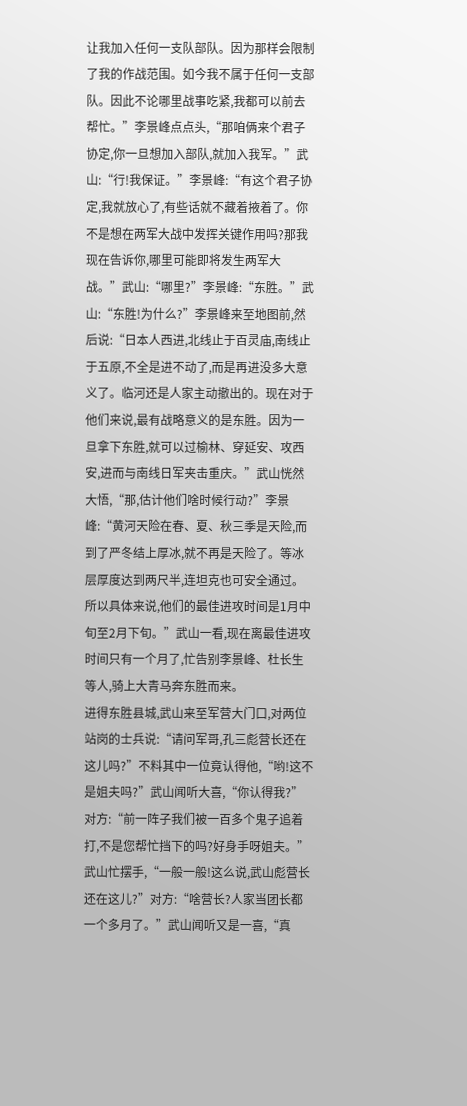让我加入任何一支队部队。因为那样会限制了我的作战范围。如今我不属于任何一支部队。因此不论哪里战事吃紧,我都可以前去帮忙。”李景峰点点头,“那咱俩来个君子协定,你一旦想加入部队,就加入我军。”武山:“行!我保证。”李景峰:“有这个君子协定,我就放心了,有些话就不藏着掖着了。你不是想在两军大战中发挥关键作用吗?那我现在告诉你,哪里可能即将发生两军大战。”武山:“哪里?”李景峰:“东胜。”武山:“东胜!为什么?”李景峰来至地图前,然后说:“日本人西进,北线止于百灵庙,南线止于五原,不全是进不动了,而是再进没多大意义了。临河还是人家主动撤出的。现在对于他们来说,最有战略意义的是东胜。因为一旦拿下东胜,就可以过榆林、穿延安、攻西安,进而与南线日军夹击重庆。”武山恍然大悟,“那,估计他们啥时候行动?”李景峰:“黄河天险在春、夏、秋三季是天险,而到了严冬结上厚冰,就不再是天险了。等冰层厚度达到两尺半,连坦克也可安全通过。所以具体来说,他们的最佳进攻时间是1月中旬至2月下旬。”武山一看,现在离最佳进攻时间只有一个月了,忙告别李景峰、杜长生等人,骑上大青马奔东胜而来。
进得东胜县城,武山来至军营大门口,对两位站岗的士兵说:“请问军哥,孔三彪营长还在这儿吗?”不料其中一位竟认得他,“哟!这不是姐夫吗?”武山闻听大喜,“你认得我?”对方:“前一阵子我们被一百多个鬼子追着打,不是您帮忙挡下的吗?好身手呀姐夫。”武山忙摆手,“一般一般!这么说,武山彪营长还在这儿?”对方:“啥营长?人家当团长都一个多月了。”武山闻听又是一喜,“真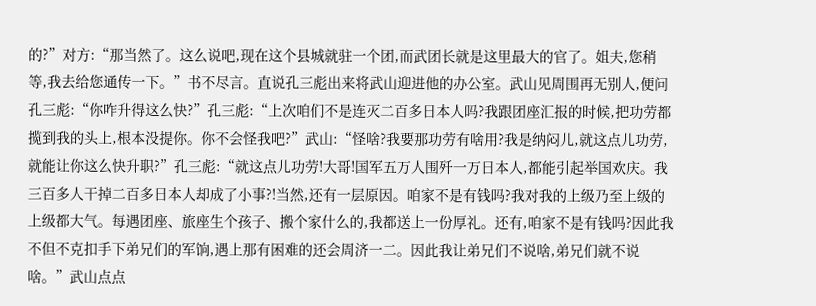的?”对方:“那当然了。这么说吧,现在这个县城就驻一个团,而武团长就是这里最大的官了。姐夫,您稍等,我去给您通传一下。”书不尽言。直说孔三彪出来将武山迎进他的办公室。武山见周围再无别人,便问孔三彪:“你咋升得这么快?”孔三彪:“上次咱们不是连灭二百多日本人吗?我跟团座汇报的时候,把功劳都揽到我的头上,根本没提你。你不会怪我吧?”武山:“怪啥?我要那功劳有啥用?我是纳闷儿,就这点儿功劳,就能让你这么快升职?”孔三彪:“就这点儿功劳!大哥!国军五万人围歼一万日本人,都能引起举国欢庆。我三百多人干掉二百多日本人却成了小事?!当然,还有一层原因。咱家不是有钱吗?我对我的上级乃至上级的上级都大气。每遇团座、旅座生个孩子、搬个家什么的,我都送上一份厚礼。还有,咱家不是有钱吗?因此我不但不克扣手下弟兄们的军饷,遇上那有困难的还会周济一二。因此我让弟兄们不说啥,弟兄们就不说啥。”武山点点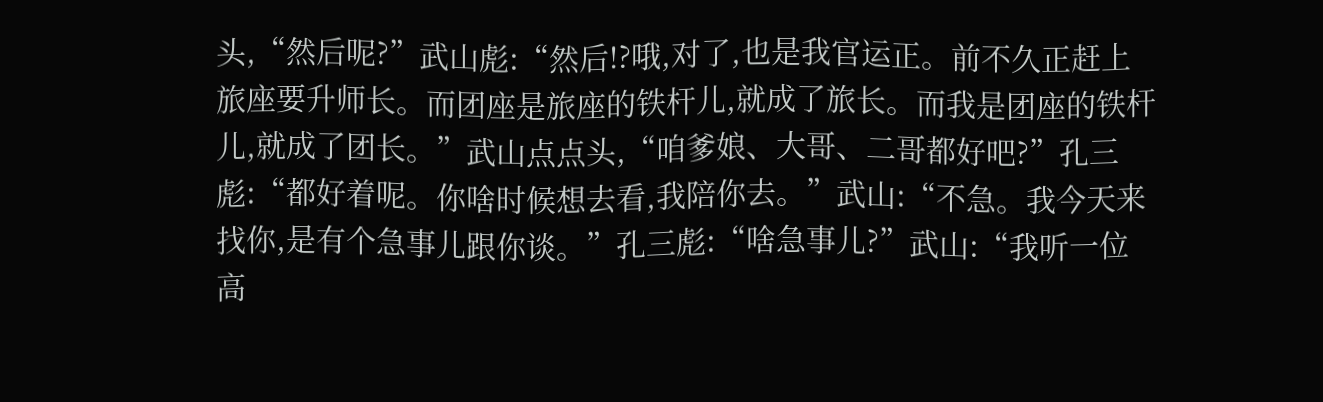头,“然后呢?”武山彪:“然后!?哦,对了,也是我官运正。前不久正赶上旅座要升师长。而团座是旅座的铁杆儿,就成了旅长。而我是团座的铁杆儿,就成了团长。”武山点点头,“咱爹娘、大哥、二哥都好吧?”孔三彪:“都好着呢。你啥时候想去看,我陪你去。”武山:“不急。我今天来找你,是有个急事儿跟你谈。”孔三彪:“啥急事儿?”武山:“我听一位高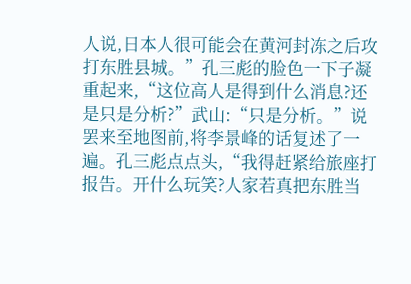人说,日本人很可能会在黄河封冻之后攻打东胜县城。”孔三彪的脸色一下子凝重起来,“这位高人是得到什么消息?还是只是分析?”武山:“只是分析。”说罢来至地图前,将李景峰的话复述了一遍。孔三彪点点头,“我得赶紧给旅座打报告。开什么玩笑?人家若真把东胜当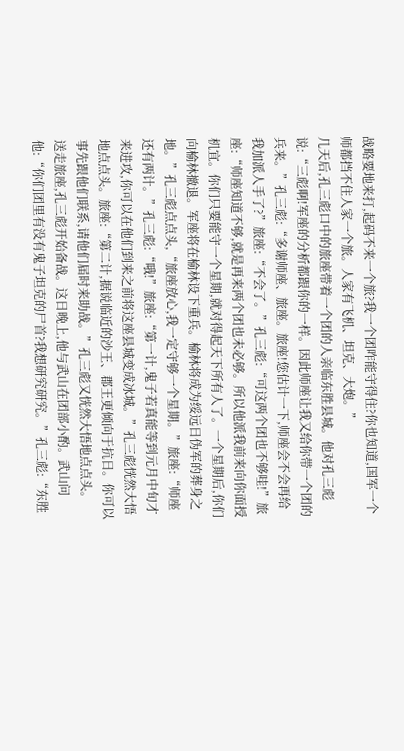战略要地来打,起码不来一个旅?我一个团咋能守得住?你也知道,国军一个师都挡不住人家一个旅。人家有飞机、坦克、大炮。”
几天后,孔三彪口中的旅座带着一个团的人亲临东胜县城。他对孔三彪说:“三彪啊!军座的分析都跟你的一样。因此师座让我又给你带一个团的兵来。”孔三彪:“多谢师座、旅座。旅座!您估计一下,师座会不会再给我加派人手了?”旅座:“不会了。”孔三彪:“可这两个团也不够哇!”旅座:“师座知道不够,就是再来两个团也未必够。所以他派我前来向你面授机宜。你们只要能守一个星期,就对得起天下所有人了。一个星期后,你们向榆林撤退。军座将在榆林设下重兵。榆林将成为绥远日伪军的葬身之地。”孔三彪点点头,“旅座放心,我一定守够一个星期。”旅座:“师座还有两计。”孔三彪:“哦!”旅座:“第一计,鬼子若真能等到元月中旬才来进攻,你可以在他们到来之前将这座县城变成冰城。”孔三彪恍然大悟地点点头。旅座:“第二计,据说临近的沙王、郡王更倾向于抗日。你可以事先跟他们联系,请他们届时来助战。”孔三彪又恍然大悟地点点头。
送走旅座,孔三彪开始备战。这日晚上,他与武山在团部小酌。武山问他:“你们团里有没有鬼子坦克的尸首?我想研究研究。”孔三彪:“东胜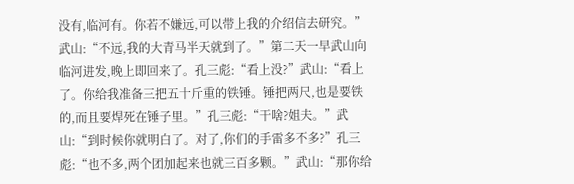没有,临河有。你若不嫌远,可以带上我的介绍信去研究。”武山:“不远,我的大青马半天就到了。”第二天一早武山向临河进发,晚上即回来了。孔三彪:“看上没?”武山:“看上了。你给我准备三把五十斤重的铁锤。锤把两尺,也是要铁的,而且要焊死在锤子里。”孔三彪:“干啥?姐夫。”武山:“到时候你就明白了。对了,你们的手雷多不多?”孔三彪:“也不多,两个团加起来也就三百多颗。”武山:“那你给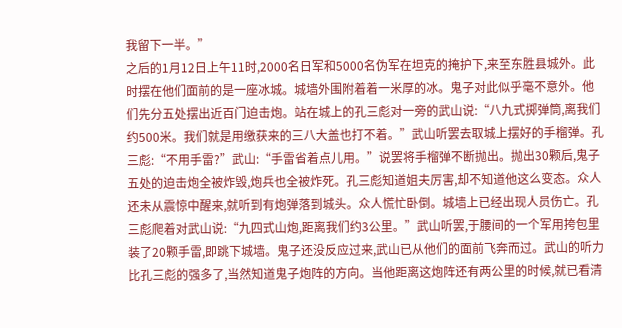我留下一半。”
之后的1月12日上午11时,2000名日军和5000名伪军在坦克的掩护下,来至东胜县城外。此时摆在他们面前的是一座冰城。城墙外围附着着一米厚的冰。鬼子对此似乎毫不意外。他们先分五处摆出近百门迫击炮。站在城上的孔三彪对一旁的武山说:“八九式掷弹筒,离我们约500米。我们就是用缴获来的三八大盖也打不着。”武山听罢去取城上摆好的手榴弹。孔三彪:“不用手雷?”武山:“手雷省着点儿用。”说罢将手榴弹不断抛出。抛出30颗后,鬼子五处的迫击炮全被炸毁,炮兵也全被炸死。孔三彪知道姐夫厉害,却不知道他这么变态。众人还未从震惊中醒来,就听到有炮弹落到城头。众人慌忙卧倒。城墙上已经出现人员伤亡。孔三彪爬着对武山说:“九四式山炮,距离我们约3公里。”武山听罢,于腰间的一个军用挎包里装了20颗手雷,即跳下城墙。鬼子还没反应过来,武山已从他们的面前飞奔而过。武山的听力比孔三彪的强多了,当然知道鬼子炮阵的方向。当他距离这炮阵还有两公里的时候,就已看清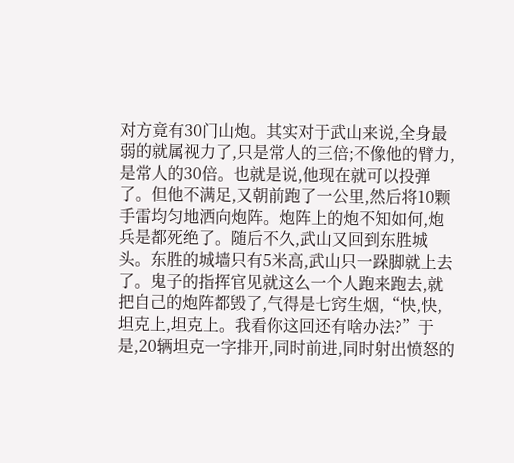对方竟有30门山炮。其实对于武山来说,全身最弱的就属视力了,只是常人的三倍;不像他的臂力,是常人的30倍。也就是说,他现在就可以投弹了。但他不满足,又朝前跑了一公里,然后将10颗手雷均匀地洒向炮阵。炮阵上的炮不知如何,炮兵是都死绝了。随后不久,武山又回到东胜城头。东胜的城墙只有5米高,武山只一跺脚就上去了。鬼子的指挥官见就这么一个人跑来跑去,就把自己的炮阵都毁了,气得是七窍生烟,“快,快,坦克上,坦克上。我看你这回还有啥办法?”于是,20辆坦克一字排开,同时前进,同时射出愤怒的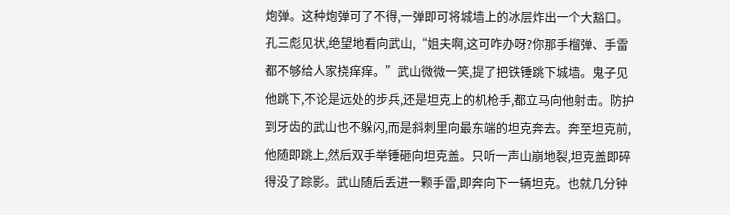炮弹。这种炮弹可了不得,一弹即可将城墙上的冰层炸出一个大豁口。孔三彪见状,绝望地看向武山,“姐夫啊,这可咋办呀?你那手榴弹、手雷都不够给人家挠痒痒。”武山微微一笑,提了把铁锤跳下城墙。鬼子见他跳下,不论是远处的步兵,还是坦克上的机枪手,都立马向他射击。防护到牙齿的武山也不躲闪,而是斜刺里向最东端的坦克奔去。奔至坦克前,他随即跳上,然后双手举锤砸向坦克盖。只听一声山崩地裂,坦克盖即碎得没了踪影。武山随后丢进一颗手雷,即奔向下一辆坦克。也就几分钟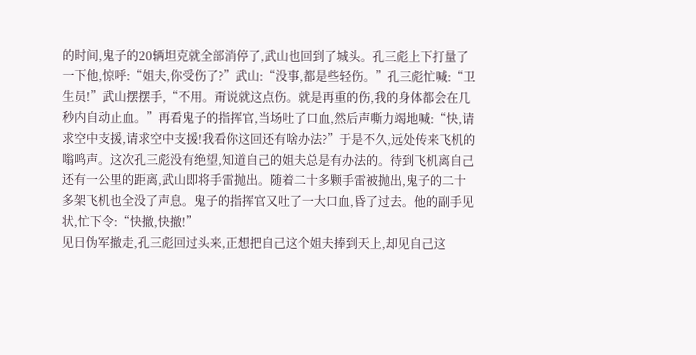的时间,鬼子的20辆坦克就全部消停了,武山也回到了城头。孔三彪上下打量了一下他,惊呼:“姐夫,你受伤了?”武山:“没事,都是些轻伤。”孔三彪忙喊:“卫生员!”武山摆摆手,“不用。甭说就这点伤。就是再重的伤,我的身体都会在几秒内自动止血。”再看鬼子的指挥官,当场吐了口血,然后声嘶力竭地喊:“快,请求空中支援,请求空中支援!我看你这回还有啥办法?”于是不久,远处传来飞机的嗡鸣声。这次孔三彪没有绝望,知道自己的姐夫总是有办法的。待到飞机离自己还有一公里的距离,武山即将手雷抛出。随着二十多颗手雷被抛出,鬼子的二十多架飞机也全没了声息。鬼子的指挥官又吐了一大口血,昏了过去。他的副手见状,忙下令:“快撤,快撤!”
见日伪军撤走,孔三彪回过头来,正想把自己这个姐夫捧到天上,却见自己这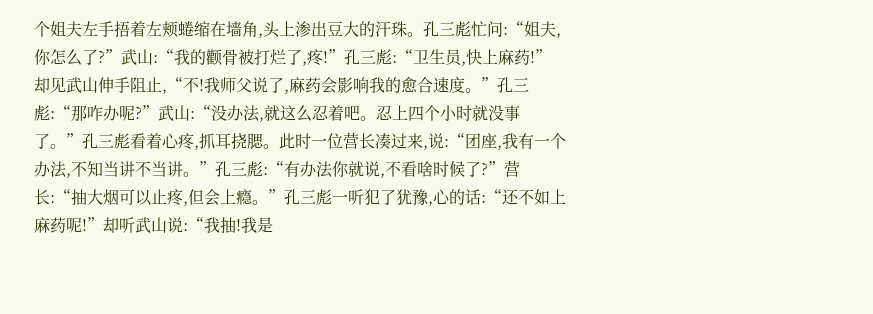个姐夫左手捂着左颊蜷缩在墙角,头上渗出豆大的汗珠。孔三彪忙问:“姐夫,你怎么了?”武山:“我的颧骨被打烂了,疼!”孔三彪:“卫生员,快上麻药!”却见武山伸手阻止,“不!我师父说了,麻药会影响我的愈合速度。”孔三彪:“那咋办呢?”武山:“没办法,就这么忍着吧。忍上四个小时就没事了。”孔三彪看着心疼,抓耳挠腮。此时一位营长凑过来,说:“团座,我有一个办法,不知当讲不当讲。”孔三彪:“有办法你就说,不看啥时候了?”营长:“抽大烟可以止疼,但会上瘾。”孔三彪一听犯了犹豫,心的话:“还不如上麻药呢!”却听武山说:“我抽!我是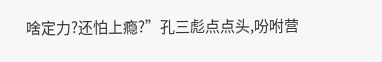啥定力?还怕上瘾?”孔三彪点点头,吩咐营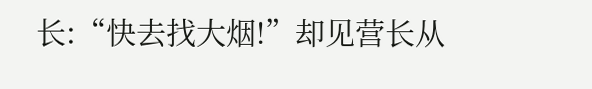长:“快去找大烟!”却见营长从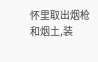怀里取出烟枪和烟土,装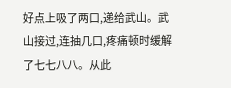好点上吸了两口,递给武山。武山接过,连抽几口,疼痛顿时缓解了七七八八。从此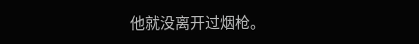他就没离开过烟枪。